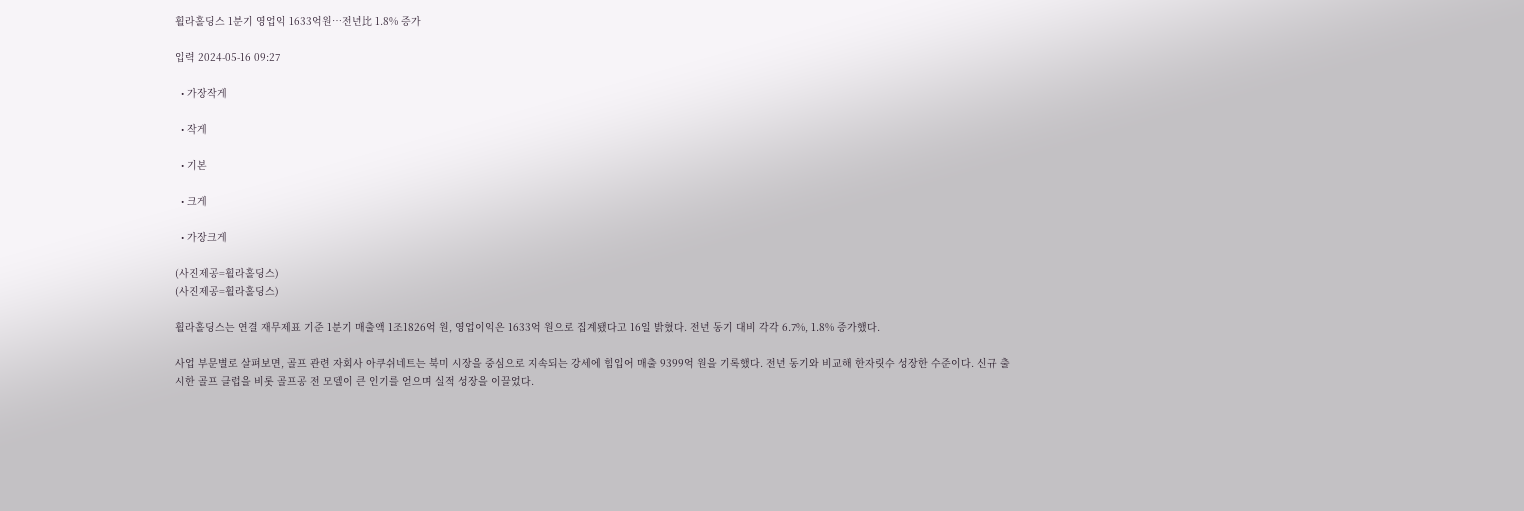휠라홀딩스 1분기 영업익 1633억원…전년比 1.8% 증가

입력 2024-05-16 09:27

  • 가장작게

  • 작게

  • 기본

  • 크게

  • 가장크게

(사진제공=휠라홀딩스)
(사진제공=휠라홀딩스)

휠라홀딩스는 연결 재무제표 기준 1분기 매출액 1조1826억 원, 영업이익은 1633억 원으로 집계됐다고 16일 밝혔다. 전년 동기 대비 각각 6.7%, 1.8% 증가했다.

사업 부문별로 살펴보면, 골프 관련 자회사 아쿠쉬네트는 북미 시장을 중심으로 지속되는 강세에 힘입어 매출 9399억 원을 기록했다. 전년 동기와 비교해 한자릿수 성장한 수준이다. 신규 출시한 골프 클럽을 비롯 골프공 전 모델이 큰 인기를 얻으며 실적 성장을 이끌었다.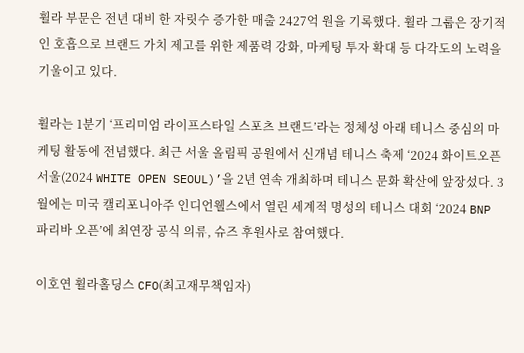휠라 부문은 전년 대비 한 자릿수 증가한 매출 2427억 원을 기록했다. 휠라 그룹은 장기적인 호흡으로 브랜드 가치 제고를 위한 제품력 강화, 마케팅 투자 확대 등 다각도의 노력을 기울이고 있다.

휠라는 1분기 ‘프리미엄 라이프스타일 스포츠 브랜드’라는 정체성 아래 테니스 중심의 마케팅 활동에 전념했다. 최근 서울 올림픽 공원에서 신개념 테니스 축제 ‘2024 화이트오픈 서울(2024 WHITE OPEN SEOUL)’을 2년 연속 개최하며 테니스 문화 확산에 앞장섰다. 3월에는 미국 캘리포니아주 인디언웰스에서 열린 세계적 명성의 테니스 대회 ‘2024 BNP 파리바 오픈’에 최연장 공식 의류, 슈즈 후원사로 참여했다.

이호연 휠라홀딩스 CFO(최고재무책임자)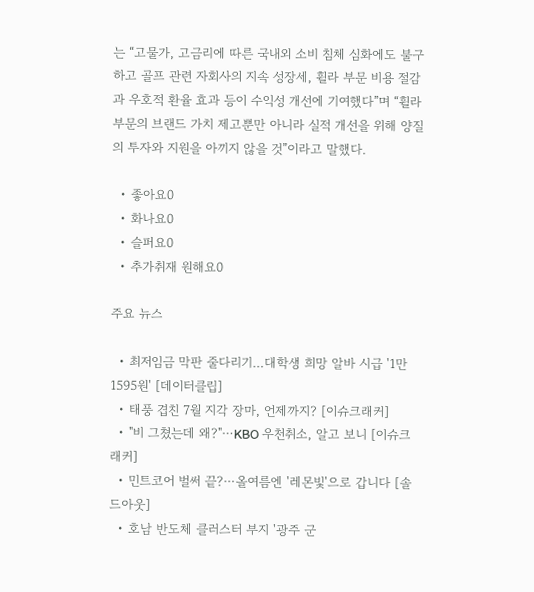는 “고물가, 고금리에 따른 국내외 소비 침체 심화에도 불구하고 골프 관련 자회사의 지속 성장세, 휠라 부문 비용 절감과 우호적 환율 효과 등이 수익성 개선에 기여했다”며 “휠라 부문의 브랜드 가치 제고뿐만 아니라 실적 개선을 위해 양질의 투자와 지원을 아끼지 않을 것”이라고 말했다.

  • 좋아요0
  • 화나요0
  • 슬퍼요0
  • 추가취재 원해요0

주요 뉴스

  • 최저임금 막판 줄다리기…대학생 희망 알바 시급 '1만1595원' [데이터클립]
  • 태풍 겹친 7월 지각 장마, 언제까지? [이슈크래커]
  • "비 그쳤는데 왜?"⋯KBO 우천취소, 알고 보니 [이슈크래커]
  • 민트코어 벌써 끝?⋯올여름엔 '레몬빛'으로 갑니다 [솔드아웃]
  • 호남 반도체 클러스터 부지 '광주 군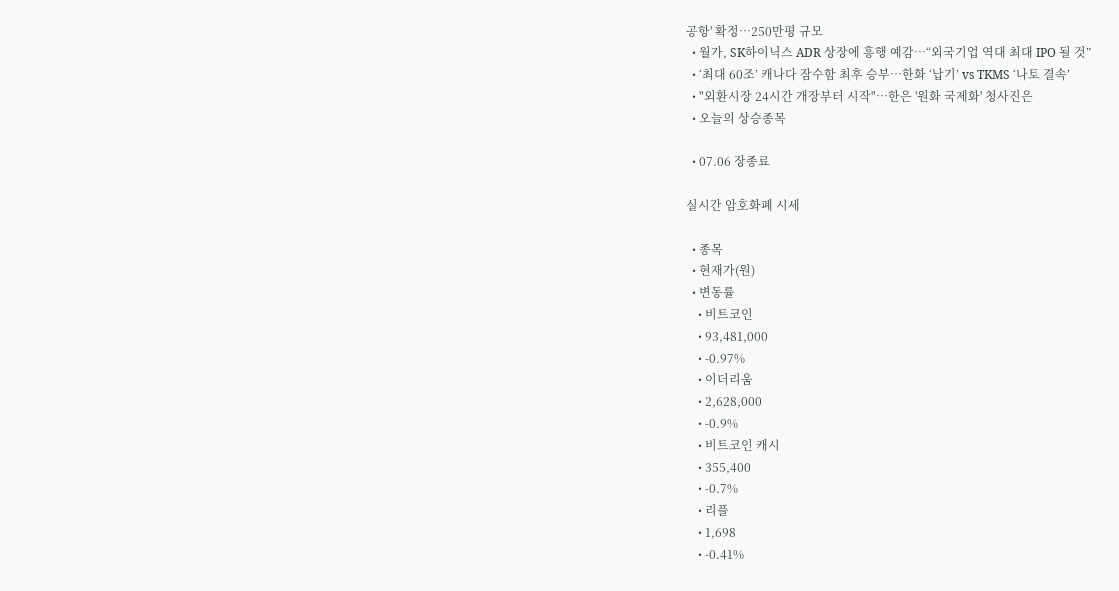공항' 확정…250만평 규모
  • 월가, SK하이닉스 ADR 상장에 흥행 예감…“외국기업 역대 최대 IPO 될 것”
  • ‘최대 60조’ 캐나다 잠수함 최후 승부…한화 ‘납기’ vs TKMS ‘나토 결속’
  • "외환시장 24시간 개장부터 시작"⋯한은 '원화 국제화' 청사진은
  • 오늘의 상승종목

  • 07.06 장종료

실시간 암호화폐 시세

  • 종목
  • 현재가(원)
  • 변동률
    • 비트코인
    • 93,481,000
    • -0.97%
    • 이더리움
    • 2,628,000
    • -0.9%
    • 비트코인 캐시
    • 355,400
    • -0.7%
    • 리플
    • 1,698
    • -0.41%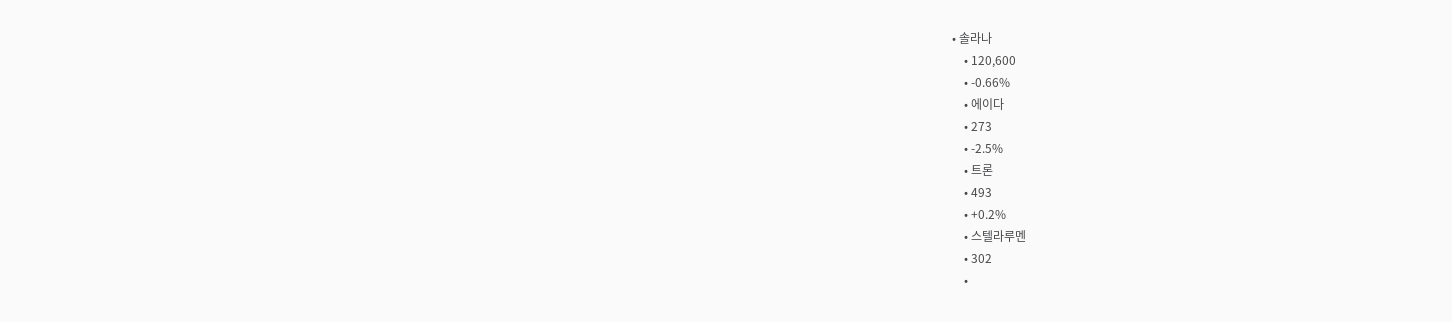• 솔라나
    • 120,600
    • -0.66%
    • 에이다
    • 273
    • -2.5%
    • 트론
    • 493
    • +0.2%
    • 스텔라루멘
    • 302
    •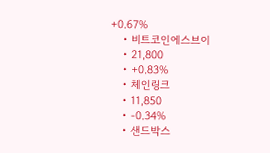+0.67%
    • 비트코인에스브이
    • 21,800
    • +0.83%
    • 체인링크
    • 11,850
    • -0.34%
    • 샌드박스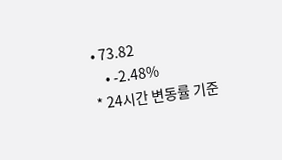• 73.82
    • -2.48%
* 24시간 변동률 기준